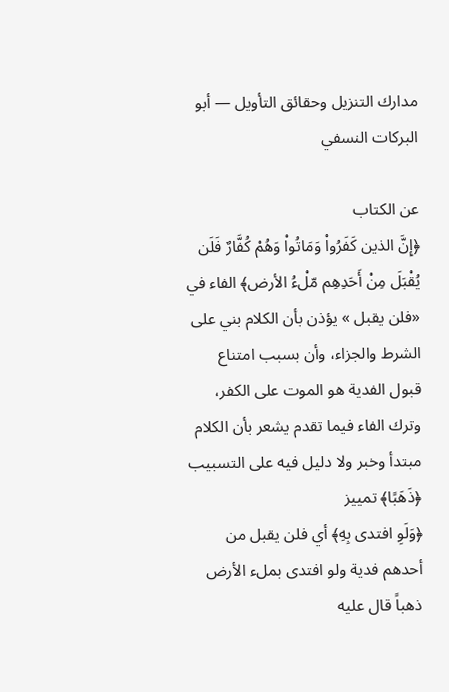مدارك التنزيل وحقائق التأويل — أبو البركات النسفي

عن الكتاب
﴿إِنَّ الذين كَفَرُواْ وَمَاتُواْ وَهُمْ كُفَّارٌ فَلَن يُقْبَلَ مِنْ أَحَدِهِم مّلْءُ الأرض﴾ الفاء في «فلن يقبل » يؤذن بأن الكلام بني على الشرط والجزاء، وأن بسبب امتناع قبول الفدية هو الموت على الكفر، وترك الفاء فيما تقدم يشعر بأن الكلام مبتدأ وخبر ولا دليل فيه على التسبيب ﴿ذَهَبًا﴾ تمييز
﴿وَلَوِ افتدى بِهِ﴾ أي فلن يقبل من أحدهم فدية ولو افتدى بملء الأرض ذهباً قال عليه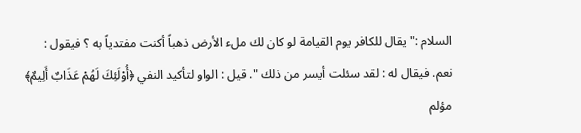السلام :" يقال للكافر يوم القيامة لو كان لك ملء الأرض ذهباً أكنت مفتدياً به ؟ فيقول : نعم. فيقال له : لقد سئلت أيسر من ذلك ". قيل : الواو لتأكيد النفي ﴿أُوْلَئِكَ لَهُمْ عَذَابٌ أَلِيمٌ﴾ مؤلم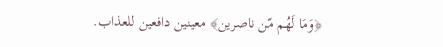﴿وَمَا لَهُم مّن ناصرين﴾ معينين دافعين للعذاب.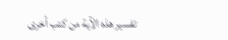تفسير هذه الآية من كتب أخرى